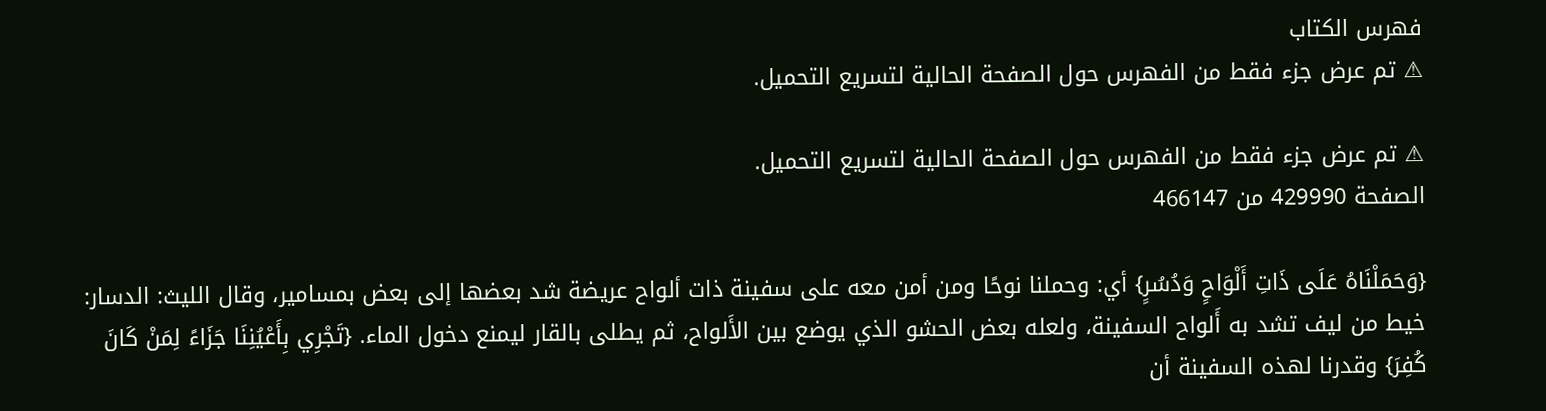فهرس الكتاب
⚠ تم عرض جزء فقط من الفهرس حول الصفحة الحالية لتسريع التحميل.

⚠ تم عرض جزء فقط من الفهرس حول الصفحة الحالية لتسريع التحميل.
الصفحة 429990 من 466147

{وَحَمَلْنَاهُ عَلَى ذَاتِ أَلْوَاحٍ وَدُسُرٍ} أي: وحملنا نوحًا ومن أمن معه على سفينة ذات ألواح عريضة شد بعضها إلى بعض بمسامير، وقال الليث: الدسار: خيط من ليف تشد به أَلواح السفينة، ولعله بعض الحشو الذي يوضع بين الأَلواح، ثم يطلى بالقار ليمنع دخول الماء. {تَجْرِي بِأَعْيُنِنَا جَزَاءً لِمَنْ كَانَ كُفِرَ} وقدرنا لهذه السفينة أن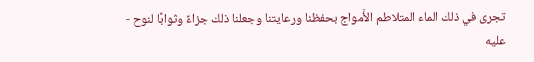تجرى في ذلك الماء المتلاطم الأَمواج بحفظنا ورعايتنا وجعلنا ذلك جزاءً وثوابًا لنوح - عليه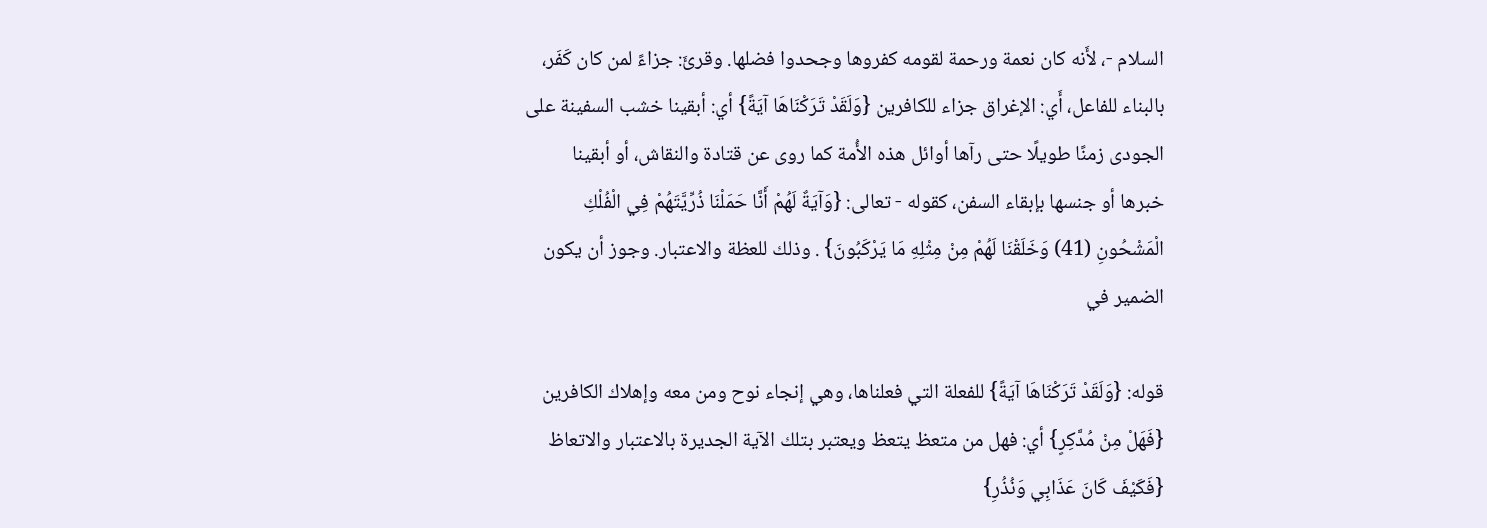السلام -، لأَنه كان نعمة ورحمة لقومه كفروها وجحدوا فضلها. وقرئَ: جزاءً لمن كان كَفَر، بالبناء للفاعل، أَي: الإغراق جزاء للكافرين {وَلَقَدْ تَرَكْنَاهَا آيَةً} أي: أبقينا خشب السفينة على الجودى زمنًا طويلًا حتى رآها أوائل هذه الأُمة كما روى عن قتادة والنقاش، أو أبقينا خبرها أو جنسها بإبقاء السفن، كقوله - تعالى: {وَآيَةٌ لَهُمْ أَنَّا حَمَلْنَا ذُرِّيَّتَهُمْ فِي الْفُلْكِ الْمَشْحُونِ (41) وَخَلَقْنَا لَهُمْ مِنْ مِثْلِهِ مَا يَرْكَبُونَ} . وذلك للعظة والاعتبار. وجوز أن يكون الضمير في

قوله: {وَلَقَدْ تَرَكْنَاهَا آيَةً} للفعلة التي فعلناها، وهي إنجاء نوح ومن معه وإهلاك الكافرين {فَهَلْ مِنْ مُدَّكِرٍ} أي: فهل من متعظ يتعظ ويعتبر بتلك الآية الجديرة بالاعتبار والاتعاظ {فَكَيْفَ كَانَ عَذَابِي وَنُذُرِ}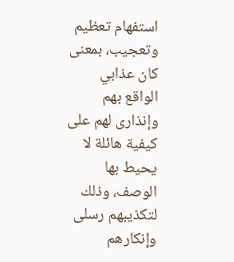استفهام تعظيم وتعجيب، بمعنى كان عذابي الواقع بهم وإنذارى لهم على كيفية هائلة لا يحيط بها الوصف، وذلك لتكذيبهم رسلى وإنكارهم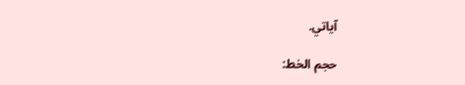آياتي.

حجم الخط: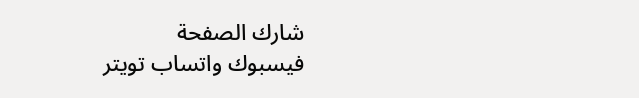شارك الصفحة
فيسبوك واتساب تويتر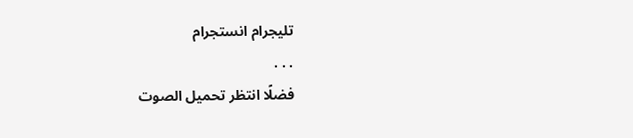تليجرام انستجرام
. . .
فضلًا انتظر تحميل الصوت